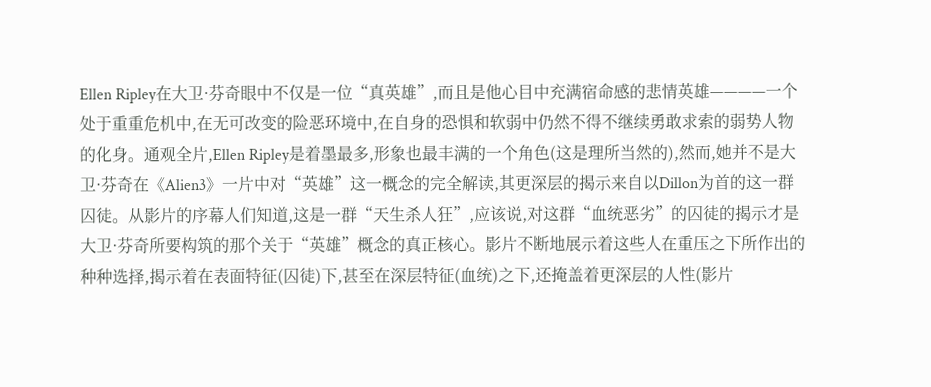Ellen Ripley在大卫·芬奇眼中不仅是一位“真英雄”,而且是他心目中充满宿命感的悲情英雄————一个处于重重危机中,在无可改变的险恶环境中,在自身的恐惧和软弱中仍然不得不继续勇敢求索的弱势人物的化身。通观全片,Ellen Ripley是着墨最多,形象也最丰满的一个角色(这是理所当然的),然而,她并不是大卫·芬奇在《Alien3》一片中对“英雄”这一概念的完全解读,其更深层的揭示来自以Dillon为首的这一群囚徒。从影片的序幕人们知道,这是一群“天生杀人狂”,应该说,对这群“血统恶劣”的囚徒的揭示才是大卫·芬奇所要构筑的那个关于“英雄”概念的真正核心。影片不断地展示着这些人在重压之下所作出的种种选择,揭示着在表面特征(囚徒)下,甚至在深层特征(血统)之下,还掩盖着更深层的人性(影片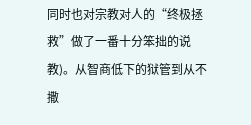同时也对宗教对人的“终极拯救”做了一番十分笨拙的说教)。从智商低下的狱管到从不撒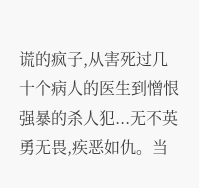谎的疯子,从害死过几十个病人的医生到憎恨强暴的杀人犯...无不英勇无畏,疾恶如仇。当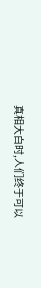真相大白时,人们终于可以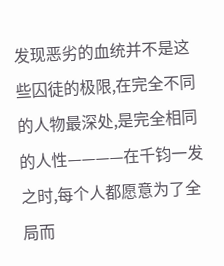发现恶劣的血统并不是这些囚徒的极限,在完全不同的人物最深处,是完全相同的人性————在千钧一发之时,每个人都愿意为了全局而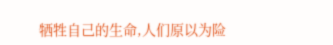牺牲自己的生命,人们原以为险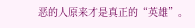恶的人原来才是真正的“英雄”。